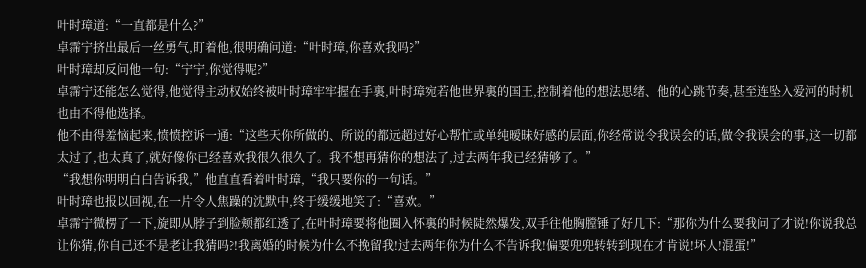叶时璋道:“一直都是什么?”
卓霈宁挤出最后一丝勇气,盯着他,很明确问道:“叶时璋,你喜欢我吗?”
叶时璋却反问他一句:“宁宁,你觉得呢?”
卓霈宁还能怎么觉得,他觉得主动权始终被叶时璋牢牢握在手裏,叶时璋宛若他世界裏的国王,控制着他的想法思绪、他的心跳节奏,甚至连坠入爱河的时机也由不得他选择。
他不由得羞恼起来,愤愤控诉一通:“这些天你所做的、所说的都远超过好心帮忙或单纯暧昧好感的层面,你经常说令我误会的话,做令我误会的事,这一切都太过了,也太真了,就好像你已经喜欢我很久很久了。我不想再猜你的想法了,过去两年我已经猜够了。”
“我想你明明白白告诉我,”他直直看着叶时璋,“我只要你的一句话。”
叶时璋也报以回视,在一片令人焦躁的沈默中,终于缓缓地笑了:“喜欢。”
卓霈宁微楞了一下,旋即从脖子到脸颊都红透了,在叶时璋要将他圈入怀裏的时候陡然爆发,双手往他胸膛锤了好几下:“那你为什么要我问了才说!你说我总让你猜,你自己还不是老让我猜吗?!我离婚的时候为什么不挽留我!过去两年你为什么不告诉我!偏要兜兜转转到现在才肯说!坏人!混蛋!”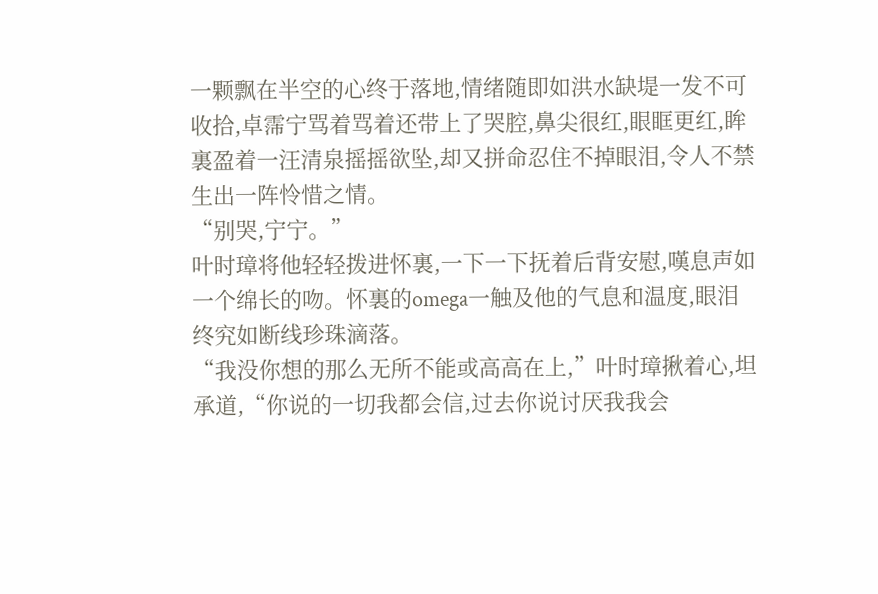一颗飘在半空的心终于落地,情绪随即如洪水缺堤一发不可收拾,卓霈宁骂着骂着还带上了哭腔,鼻尖很红,眼眶更红,眸裏盈着一汪清泉摇摇欲坠,却又拼命忍住不掉眼泪,令人不禁生出一阵怜惜之情。
“别哭,宁宁。”
叶时璋将他轻轻拨进怀裏,一下一下抚着后背安慰,嘆息声如一个绵长的吻。怀裏的omega一触及他的气息和温度,眼泪终究如断线珍珠滴落。
“我没你想的那么无所不能或高高在上,”叶时璋揪着心,坦承道,“你说的一切我都会信,过去你说讨厌我我会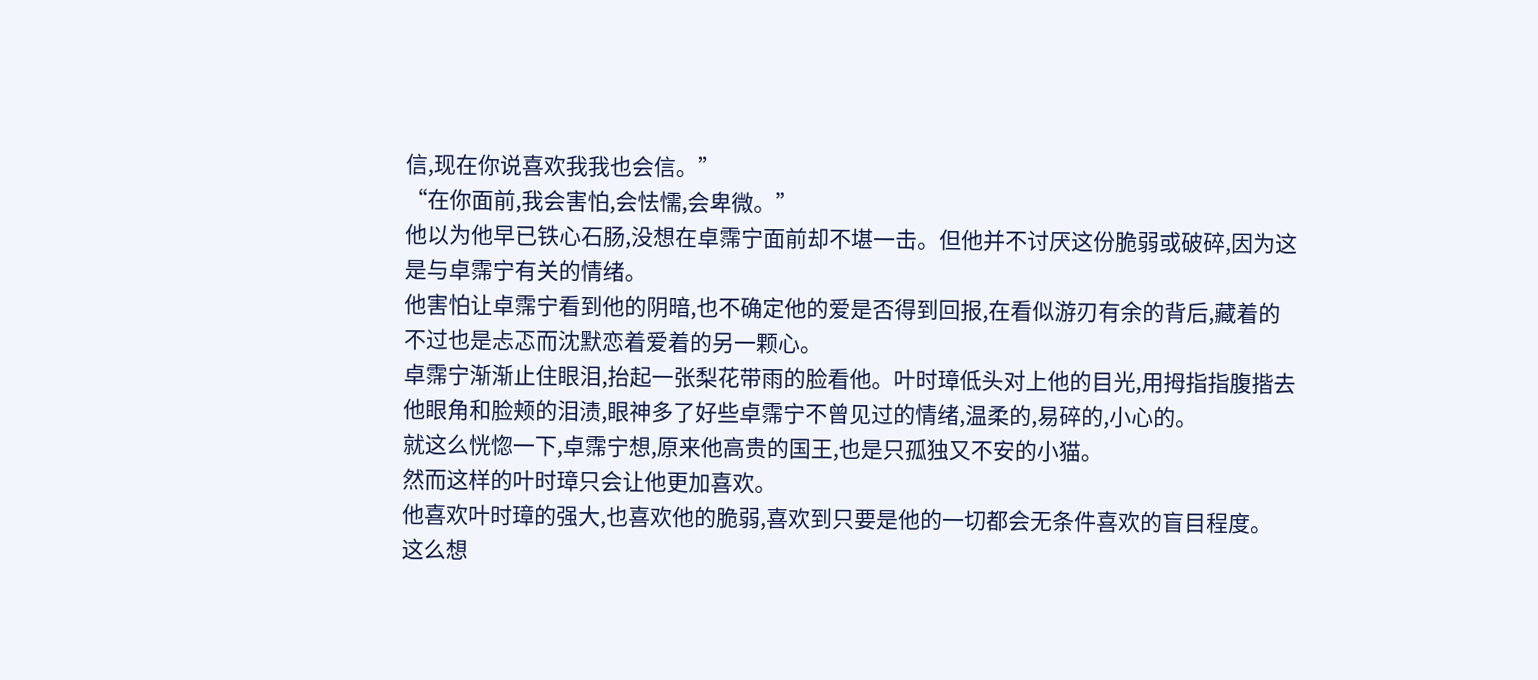信,现在你说喜欢我我也会信。”
“在你面前,我会害怕,会怯懦,会卑微。”
他以为他早已铁心石肠,没想在卓霈宁面前却不堪一击。但他并不讨厌这份脆弱或破碎,因为这是与卓霈宁有关的情绪。
他害怕让卓霈宁看到他的阴暗,也不确定他的爱是否得到回报,在看似游刃有余的背后,藏着的不过也是忐忑而沈默恋着爱着的另一颗心。
卓霈宁渐渐止住眼泪,抬起一张梨花带雨的脸看他。叶时璋低头对上他的目光,用拇指指腹揩去他眼角和脸颊的泪渍,眼神多了好些卓霈宁不曾见过的情绪,温柔的,易碎的,小心的。
就这么恍惚一下,卓霈宁想,原来他高贵的国王,也是只孤独又不安的小猫。
然而这样的叶时璋只会让他更加喜欢。
他喜欢叶时璋的强大,也喜欢他的脆弱,喜欢到只要是他的一切都会无条件喜欢的盲目程度。
这么想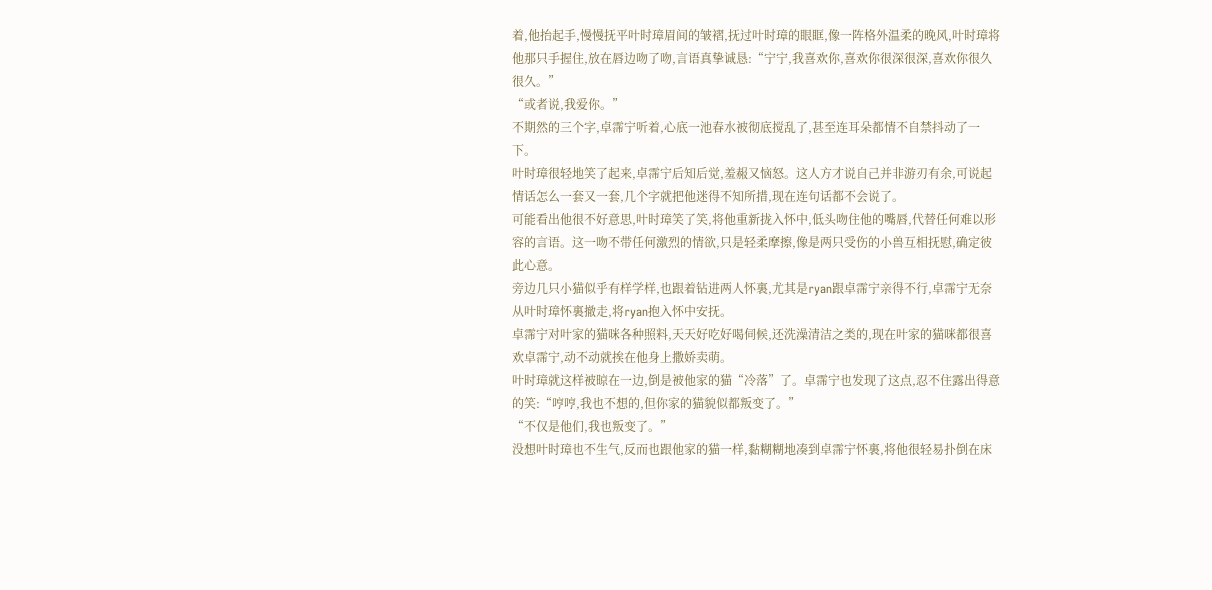着,他抬起手,慢慢抚平叶时璋眉间的皱褶,抚过叶时璋的眼眶,像一阵格外温柔的晚风,叶时璋将他那只手握住,放在唇边吻了吻,言语真挚诚恳:“宁宁,我喜欢你,喜欢你很深很深,喜欢你很久很久。”
“或者说,我爱你。”
不期然的三个字,卓霈宁听着,心底一池春水被彻底搅乱了,甚至连耳朵都情不自禁抖动了一下。
叶时璋很轻地笑了起来,卓霈宁后知后觉,羞赧又恼怒。这人方才说自己并非游刃有余,可说起情话怎么一套又一套,几个字就把他迷得不知所措,现在连句话都不会说了。
可能看出他很不好意思,叶时璋笑了笑,将他重新拢入怀中,低头吻住他的嘴唇,代替任何难以形容的言语。这一吻不带任何激烈的情欲,只是轻柔摩擦,像是两只受伤的小兽互相抚慰,确定彼此心意。
旁边几只小猫似乎有样学样,也跟着钻进两人怀裏,尤其是ryan跟卓霈宁亲得不行,卓霈宁无奈从叶时璋怀裏撤走,将ryan抱入怀中安抚。
卓霈宁对叶家的猫咪各种照料,天天好吃好喝伺候,还洗澡清洁之类的,现在叶家的猫咪都很喜欢卓霈宁,动不动就挨在他身上撒娇卖萌。
叶时璋就这样被晾在一边,倒是被他家的猫“冷落”了。卓霈宁也发现了这点,忍不住露出得意的笑:“哼哼,我也不想的,但你家的猫貌似都叛变了。”
“不仅是他们,我也叛变了。”
没想叶时璋也不生气,反而也跟他家的猫一样,黏糊糊地凑到卓霈宁怀裏,将他很轻易扑倒在床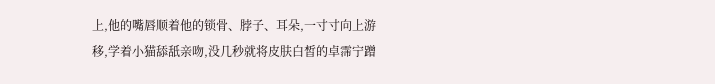上,他的嘴唇顺着他的锁骨、脖子、耳朵,一寸寸向上游移,学着小猫舔舐亲吻,没几秒就将皮肤白皙的卓霈宁蹭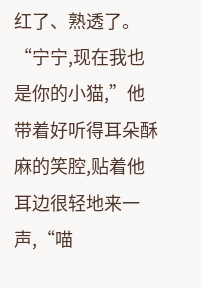红了、熟透了。
“宁宁,现在我也是你的小猫,”他带着好听得耳朵酥麻的笑腔,贴着他耳边很轻地来一声,“喵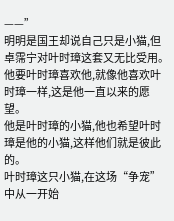——”
明明是国王却说自己只是小猫,但卓霈宁对叶时璋这套又无比受用。
他要叶时璋喜欢他,就像他喜欢叶时璋一样,这是他一直以来的愿望。
他是叶时璋的小猫,他也希望叶时璋是他的小猫,这样他们就是彼此的。
叶时璋这只小猫,在这场“争宠”中从一开始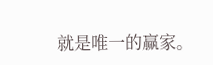就是唯一的赢家。